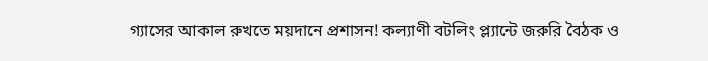গ্যাসের আকাল রুখতে ময়দানে প্রশাসন! কল্যাণী বটলিং প্ল্যান্টে জরুরি বৈঠক ও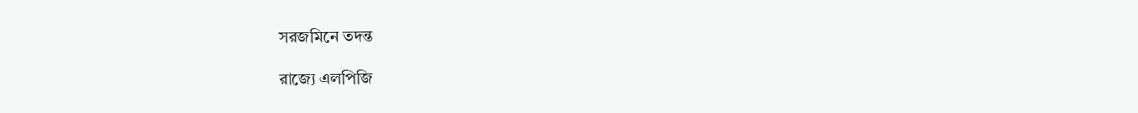সরজমিনে তদন্ত

রাজ্যে এলপিজি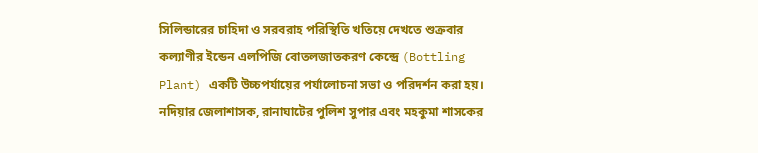সিলিন্ডারের চাহিদা ও সরবরাহ পরিস্থিতি খতিয়ে দেখতে শুক্রবার কল্যাণীর ইন্ডেন এলপিজি বোতলজাতকরণ কেন্দ্রে (Bottling Plant) একটি উচ্চপর্যায়ের পর্যালোচনা সভা ও পরিদর্শন করা হয়। নদিয়ার জেলাশাসক, রানাঘাটের পুলিশ সুপার এবং মহকুমা শাসকের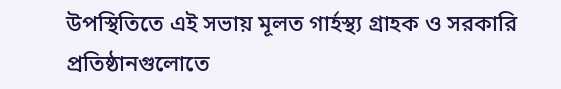উপস্থিতিতে এই সভায় মূলত গার্হস্থ্য গ্রাহক ও সরকারি প্রতিষ্ঠানগুলোতে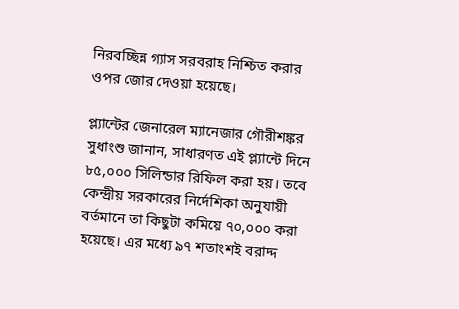নিরবচ্ছিন্ন গ্যাস সরবরাহ নিশ্চিত করার ওপর জোর দেওয়া হয়েছে।

প্ল্যান্টের জেনারেল ম্যানেজার গৌরীশঙ্কর সুধাংশু জানান, সাধারণত এই প্ল্যান্টে দিনে ৮৫,০০০ সিলিন্ডার রিফিল করা হয়। তবে কেন্দ্রীয় সরকারের নির্দেশিকা অনুযায়ী বর্তমানে তা কিছুটা কমিয়ে ৭০,০০০ করা হয়েছে। এর মধ্যে ৯৭ শতাংশই বরাদ্দ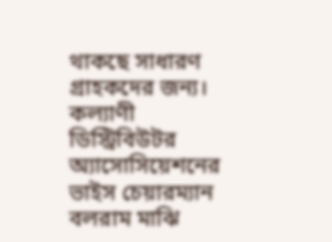থাকছে সাধারণ গ্রাহকদের জন্য। কল্যাণী ডিস্ট্রিবিউটর অ্যাসোসিয়েশনের ভাইস চেয়ারম্যান বলরাম মাঝি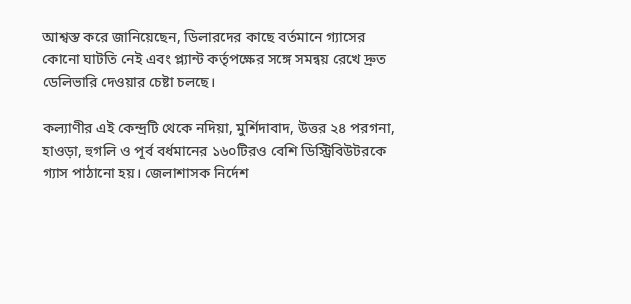আশ্বস্ত করে জানিয়েছেন, ডিলারদের কাছে বর্তমানে গ্যাসের কোনো ঘাটতি নেই এবং প্ল্যান্ট কর্তৃপক্ষের সঙ্গে সমন্বয় রেখে দ্রুত ডেলিভারি দেওয়ার চেষ্টা চলছে।

কল্যাণীর এই কেন্দ্রটি থেকে নদিয়া, মুর্শিদাবাদ, উত্তর ২৪ পরগনা, হাওড়া, হুগলি ও পূর্ব বর্ধমানের ১৬০টিরও বেশি ডিস্ট্রিবিউটরকে গ্যাস পাঠানো হয়। জেলাশাসক নির্দেশ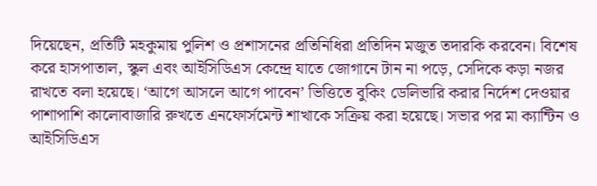দিয়েছেন, প্রতিটি মহকুমায় পুলিশ ও প্রশাসনের প্রতিনিধিরা প্রতিদিন মজুত তদারকি করবেন। বিশেষ করে হাসপাতাল, স্কুল এবং আইসিডিএস কেন্দ্রে যাতে জোগানে টান না পড়ে, সেদিকে কড়া নজর রাখতে বলা হয়েছে। ‘আগে আসলে আগে পাবেন’ ভিত্তিতে বুকিং ডেলিভারি করার নির্দেশ দেওয়ার পাশাপাশি কালোবাজারি রুখতে এনফোর্সমেন্ট শাখাকে সক্রিয় করা হয়েছে। সভার পর মা ক্যান্টিন ও আইসিডিএস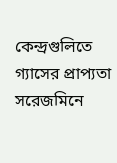কেন্দ্রগুলিতে গ্যাসের প্রাপ্যতা সরেজমিনে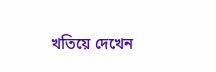খতিয়ে দেখেন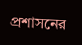প্রশাসনের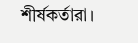শীর্ষকর্তারা।